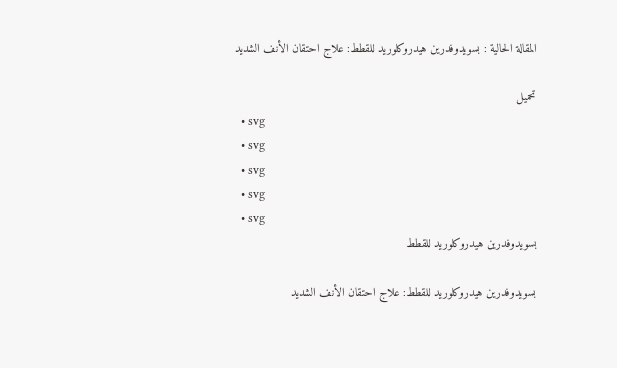المقالة الحالية : بسويدوفدرين هيدروكلوريد للقطط: علاج احتقان الأنف الشديد

تحميل
  • svg
  • svg
  • svg
  • svg
  • svg
بسويدوفدرين هيدروكلوريد للقطط

بسويدوفدرين هيدروكلوريد للقطط: علاج احتقان الأنف الشديد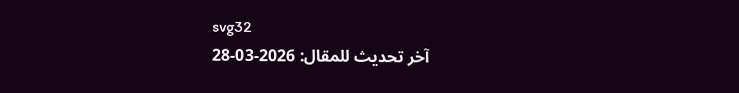svg32
آخر تحديث للمقال: 2026-03-28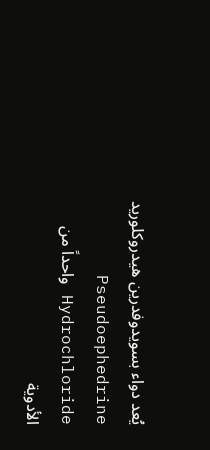يُعد دواء بسويدوفدرين هيدروكلوريد Pseudoephedrine Hydrochloride واحداً من الأدوية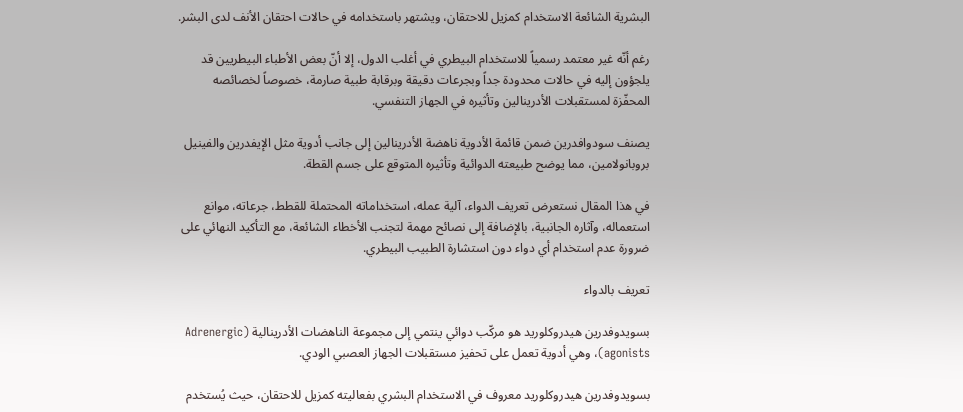البشرية الشائعة الاستخدام كمزيل للاحتقان، ويشتهر باستخدامه في حالات احتقان الأنف لدى البشر.

رغم أنّه غير معتمد رسمياً للاستخدام البيطري في أغلب الدول، إلا أنّ بعض الأطباء البيطريين قد يلجؤون إليه في حالات محدودة جداً وبجرعات دقيقة وبرقابة طبية صارمة، خصوصاً لخصائصه المحفّزة لمستقبلات الأدرينالين وتأثيره في الجهاز التنفسي.

يصنف سودوافدرين ضمن قائمة الأدوية ناهضة الأدرينالين إلى جانب أدوية مثل الإيفدرين والفينيل بروبانولامين، مما يوضح طبيعته الدوائية وتأثيره المتوقع على جسم القطة.

في هذا المقال نستعرض تعريف الدواء، آلية عمله، استخداماته المحتملة للقطط، جرعاته، موانع استعماله، وآثاره الجانبية، بالإضافة إلى نصائح مهمة لتجنب الأخطاء الشائعة، مع التأكيد النهائي على ضرورة عدم استخدام أي دواء دون استشارة الطبيب البيطري.

تعريف بالدواء

بسويدوفدرين هيدروكلوريد هو مركّب دوائي ينتمي إلى مجموعة الناهضات الأدرينالية (Adrenergic agonists)، وهي أدوية تعمل على تحفيز مستقبلات الجهاز العصبي الودي.

بسويدوفدرين هيدروكلوريد معروف في الاستخدام البشري بفعاليته كمزيل للاحتقان، حيث يُستخدم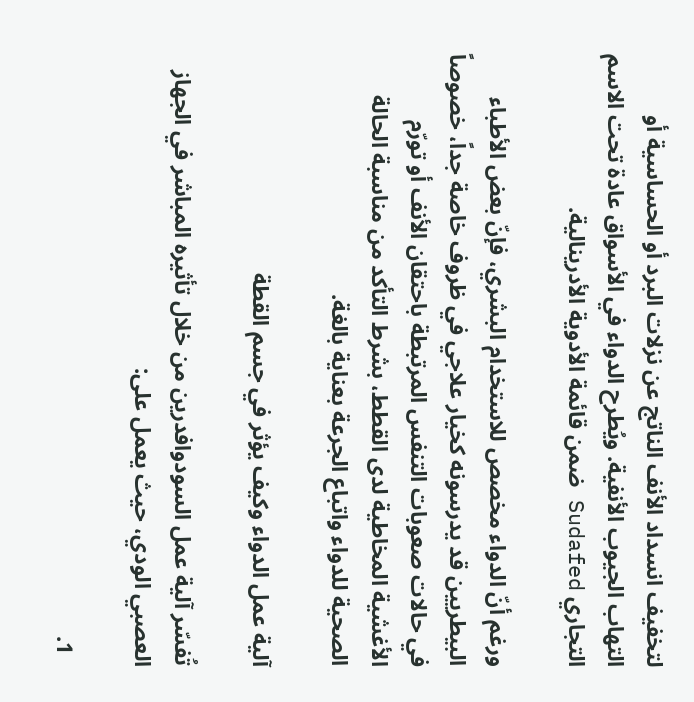لتخفيف انسداد الأنف الناتج عن نزلات البرد أو الحساسية أو التهاب الجيوب الأنفية. ويُطرح الدواء في الأسواق عادة تحت الاسم التجاري Sudafed ضمن قائمة الأدوية الأدرينالية.

ورغم أنّ الدواء مخصص للاستخدام البشري، فإنّ بعض الأطباء البيطريين قد يدرسونه كخيار علاجي في ظروف خاصة جداً، خصوصاً في حالات صعوبات التنفس المرتبطة باحتقان الأنف أو تورّم الأغشية المخاطية لدى القطط، بشرط التأكد من مناسبة الحالة الصحية للدواء واتباع الجرعة بعناية بالغة.

آلية عمل الدواء وكيف يؤثر في جسم القطة

تُفسّر آلية عمل السودوافدرين من خلال تأثيره المباشر في الجهاز العصبي الودي، حيث يعمل على:

  1.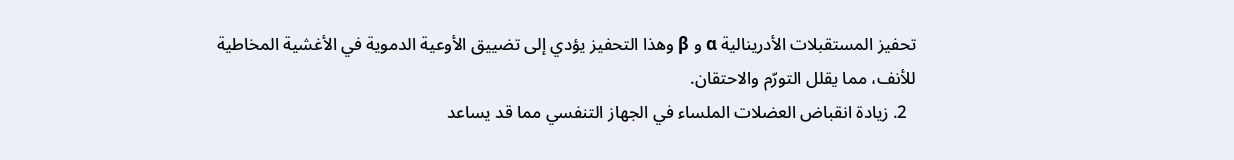تحفيز المستقبلات الأدرينالية α و β وهذا التحفيز يؤدي إلى تضييق الأوعية الدموية في الأغشية المخاطية للأنف، مما يقلل التورّم والاحتقان.
  2. زيادة انقباض العضلات الملساء في الجهاز التنفسي مما قد يساعد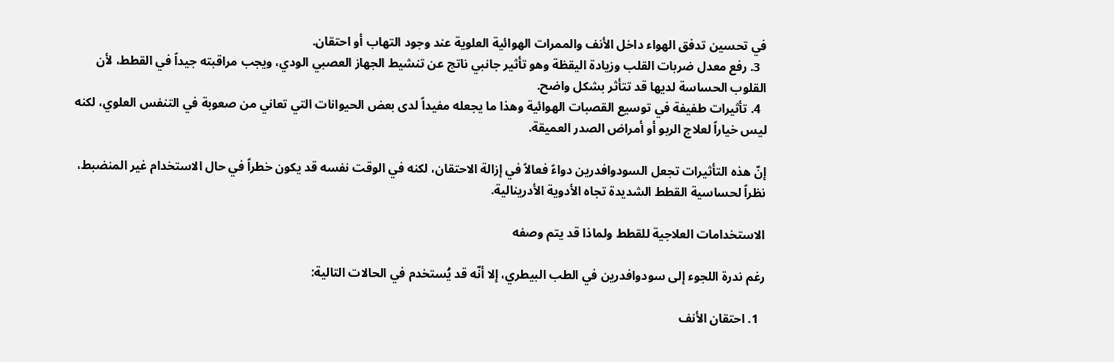في تحسين تدفق الهواء داخل الأنف والممرات الهوائية العلوية عند وجود التهاب أو احتقان.
  3. رفع معدل ضربات القلب وزيادة اليقظة وهو تأثير جانبي ناتج عن تنشيط الجهاز العصبي الودي، ويجب مراقبته جيداً في القطط، لأن القلوب الحساسة لديها قد تتأثر بشكل واضح.
  4. تأثيرات طفيفة في توسيع القصبات الهوائية وهذا ما يجعله مفيداً لدى بعض الحيوانات التي تعاني من صعوبة في التنفس العلوي، لكنه ليس خياراً لعلاج الربو أو أمراض الصدر العميقة.

إنّ هذه التأثيرات تجعل السودوافدرين دواءً فعالاً في إزالة الاحتقان، لكنه في الوقت نفسه قد يكون خطراً في حال الاستخدام غير المنضبط، نظراً لحساسية القطط الشديدة تجاه الأدوية الأدرينالية.

الاستخدامات العلاجية للقطط ولماذا قد يتم وصفه

رغم ندرة اللجوء إلى سودوافدرين في الطب البيطري، إلا أنّه قد يُستخدم في الحالات التالية:

  1. احتقان الأنف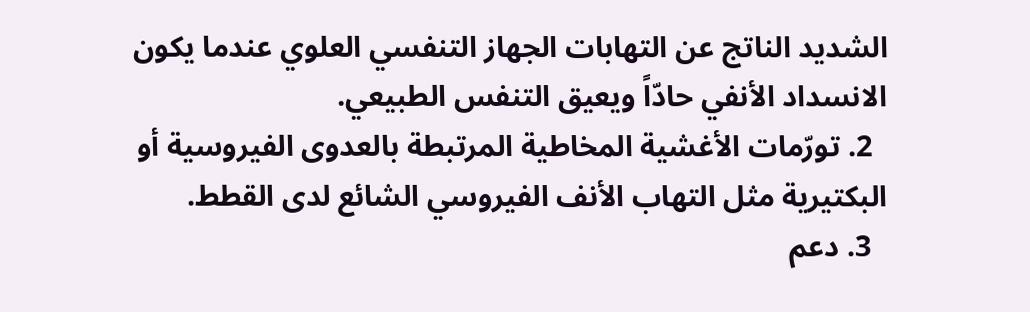الشديد الناتج عن التهابات الجهاز التنفسي العلوي عندما يكون الانسداد الأنفي حادّاً ويعيق التنفس الطبيعي.
  2. تورّمات الأغشية المخاطية المرتبطة بالعدوى الفيروسية أو البكتيرية مثل التهاب الأنف الفيروسي الشائع لدى القطط.
  3. دعم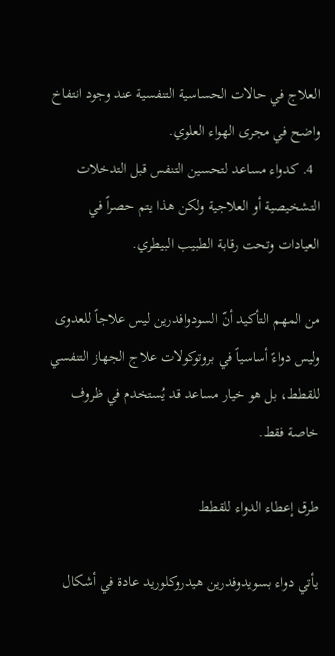العلاج في حالات الحساسية التنفسية عند وجود انتفاخ واضح في مجرى الهواء العلوي.
  4. كدواء مساعد لتحسين التنفس قبل التدخلات التشخيصية أو العلاجية ولكن هذا يتم حصراً في العيادات وتحت رقابة الطبيب البيطري.

من المهم التأكيد أنّ السودوافدرين ليس علاجاً للعدوى وليس دواءً أساسياً في بروتوكولات علاج الجهاز التنفسي للقطط، بل هو خيار مساعد قد يُستخدم في ظروف خاصة فقط.

طرق إعطاء الدواء للقطط

يأتي دواء بسويدوفدرين هيدروكلوريد عادة في أشكال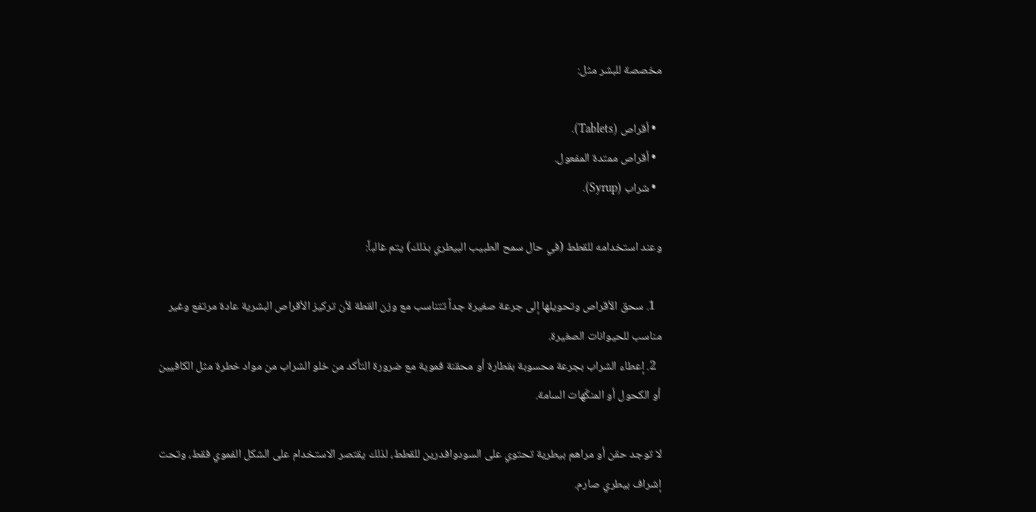مخصصة للبشر مثل:

  • أقراص (Tablets).
  • أقراص ممتدة المفعول.
  • شراب (Syrup).

وعند استخدامه للقطط (في حال سمح الطبيب البيطري بذلك) يتم غالباً:

  1. سحق الأقراص وتحويلها إلى جرعة صغيرة جداً تتناسب مع وزن القطة لأن تركيز الأقراص البشرية عادة مرتفع وغير مناسب للحيوانات الصغيرة.
  2. إعطاء الشراب بجرعة محسوبة بقطارة أو محقنة فموية مع ضرورة التأكد من خلو الشراب من مواد خطرة مثل الكافيين أو الكحول أو المنكّهات السامة.

لا توجد حقن أو مراهم بيطرية تحتوي على السودوافدرين للقطط، لذلك يقتصر الاستخدام على الشكل الفموي فقط، وتحت إشراف بيطري صارم.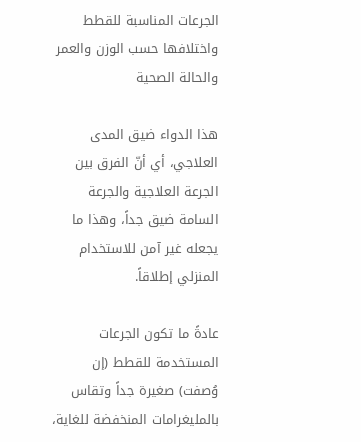الجرعات المناسبة للقطط واختلافها حسب الوزن والعمر والحالة الصحية

هذا الدواء ضيق المدى العلاجي، أي أنّ الفرق بين الجرعة العلاجية والجرعة السامة ضيق جداً، وهذا ما يجعله غير آمن للاستخدام المنزلي إطلاقاً.

عادةً ما تكون الجرعات المستخدمة للقطط (إن وُصفت) صغيرة جداً وتقاس بالمليغرامات المنخفضة للغاية،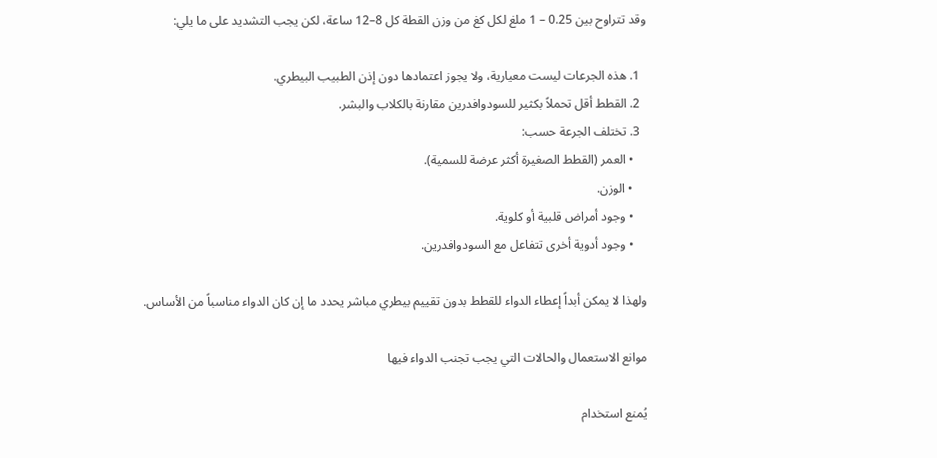وقد تتراوح بين 0.25 – 1 ملغ لكل كغ من وزن القطة كل 8–12 ساعة، لكن يجب التشديد على ما يلي:

  1. هذه الجرعات ليست معيارية، ولا يجوز اعتمادها دون إذن الطبيب البيطري.
  2. القطط أقل تحملاً بكثير للسودوافدرين مقارنة بالكلاب والبشر.
  3. تختلف الجرعة حسب:
    • العمر (القطط الصغيرة أكثر عرضة للسمية).
    • الوزن.
    • وجود أمراض قلبية أو كلوية.
    • وجود أدوية أخرى تتفاعل مع السودوافدرين.

ولهذا لا يمكن أبداً إعطاء الدواء للقطط بدون تقييم بيطري مباشر يحدد ما إن كان الدواء مناسباً من الأساس.

موانع الاستعمال والحالات التي يجب تجنب الدواء فيها

يُمنع استخدام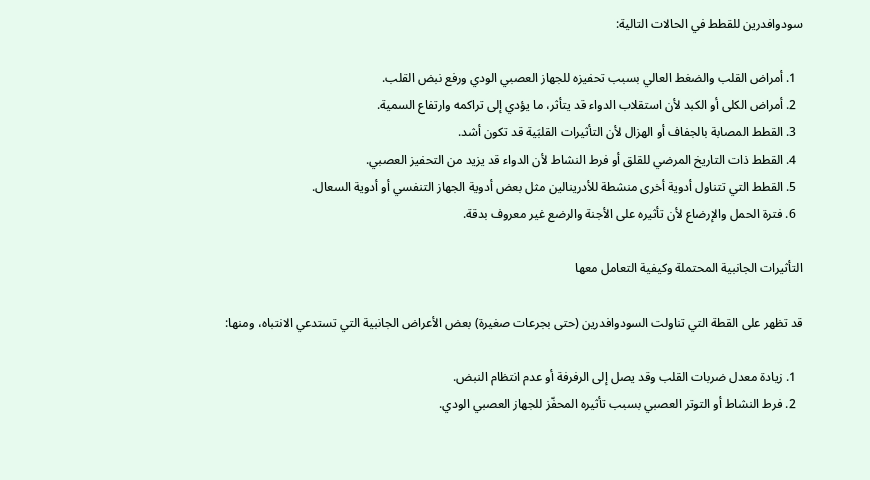سودوافدرين للقطط في الحالات التالية:

  1. أمراض القلب والضغط العالي بسبب تحفيزه للجهاز العصبي الودي ورفع نبض القلب.
  2. أمراض الكلى أو الكبد لأن استقلاب الدواء قد يتأثر، ما يؤدي إلى تراكمه وارتفاع السمية.
  3. القطط المصابة بالجفاف أو الهزال لأن التأثيرات القلبَية قد تكون أشد.
  4. القطط ذات التاريخ المرضي للقلق أو فرط النشاط لأن الدواء قد يزيد من التحفيز العصبي.
  5. القطط التي تتناول أدوية أخرى منشطة للأدرينالين مثل بعض أدوية الجهاز التنفسي أو أدوية السعال.
  6. فترة الحمل والإرضاع لأن تأثيره على الأجنة والرضع غير معروف بدقة.

التأثيرات الجانبية المحتملة وكيفية التعامل معها

قد تظهر على القطة التي تناولت السودوافدرين (حتى بجرعات صغيرة) بعض الأعراض الجانبية التي تستدعي الانتباه، ومنها:

  1. زيادة معدل ضربات القلب وقد يصل إلى الرفرفة أو عدم انتظام النبض.
  2. فرط النشاط أو التوتر العصبي بسبب تأثيره المحفّز للجهاز العصبي الودي.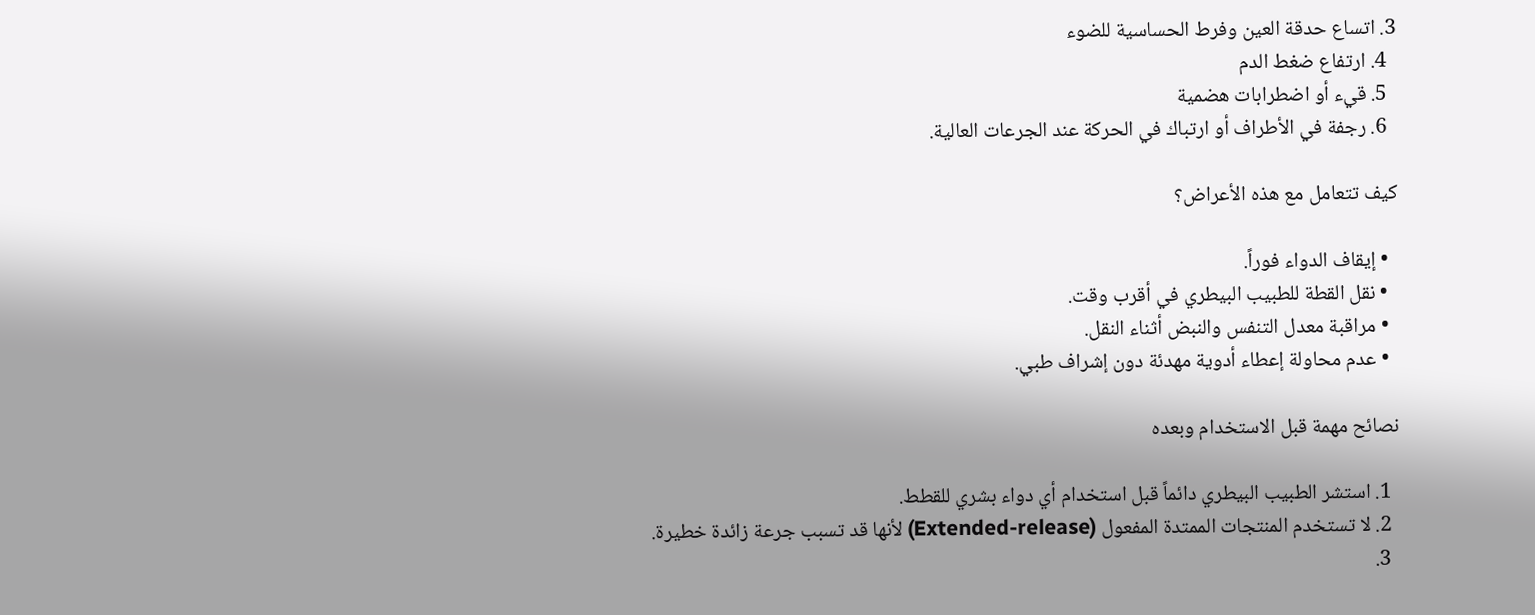3. اتساع حدقة العين وفرط الحساسية للضوء
  4. ارتفاع ضغط الدم
  5. قيء أو اضطرابات هضمية
  6. رجفة في الأطراف أو ارتباك في الحركة عند الجرعات العالية.

كيف تتعامل مع هذه الأعراض؟

  • إيقاف الدواء فوراً.
  • نقل القطة للطبيب البيطري في أقرب وقت.
  • مراقبة معدل التنفس والنبض أثناء النقل.
  • عدم محاولة إعطاء أدوية مهدئة دون إشراف طبي.

نصائح مهمة قبل الاستخدام وبعده

  1. استشر الطبيب البيطري دائماً قبل استخدام أي دواء بشري للقطط.
  2. لا تستخدم المنتجات الممتدة المفعول (Extended-release) لأنها قد تسبب جرعة زائدة خطيرة.
  3.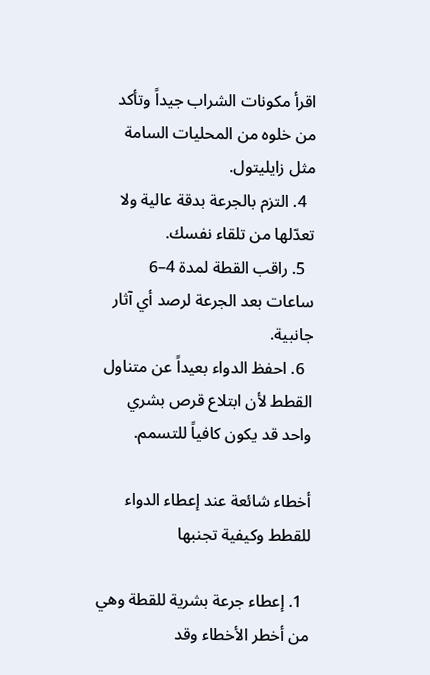اقرأ مكونات الشراب جيداً وتأكد من خلوه من المحليات السامة مثل زايليتول.
  4. التزم بالجرعة بدقة عالية ولا تعدّلها من تلقاء نفسك.
  5. راقب القطة لمدة 4–6 ساعات بعد الجرعة لرصد أي آثار جانبية.
  6. احفظ الدواء بعيداً عن متناول القطط لأن ابتلاع قرص بشري واحد قد يكون كافياً للتسمم.

أخطاء شائعة عند إعطاء الدواء للقطط وكيفية تجنبها

  1. إعطاء جرعة بشرية للقطة وهي من أخطر الأخطاء وقد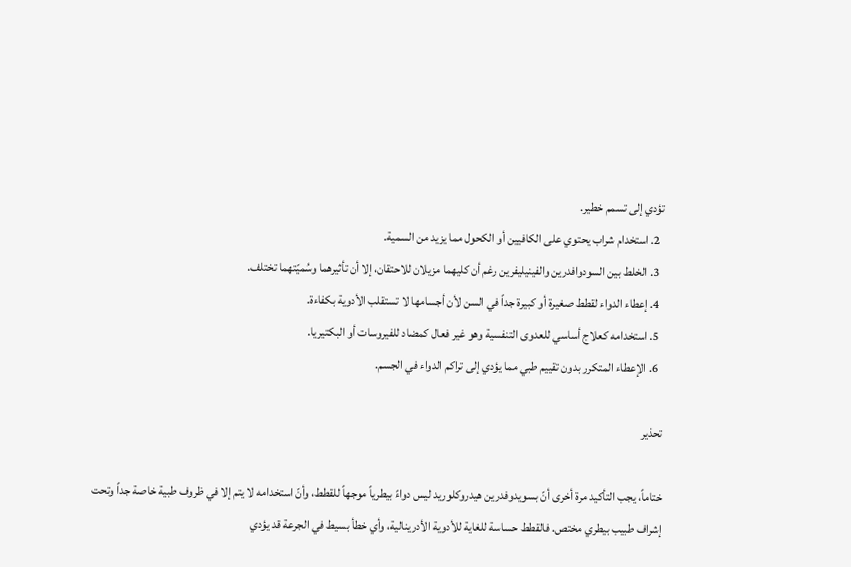تؤدي إلى تسمم خطير.
  2. استخدام شراب يحتوي على الكافيين أو الكحول مما يزيد من السمية.
  3. الخلط بين السودوافدرين والفينيليفرين رغم أن كليهما مزيلان للاحتقان، إلا أن تأثيرهما وسُميّتهما تختلف.
  4. إعطاء الدواء لقطط صغيرة أو كبيرة جداً في السن لأن أجسامها لا تستقلب الأدوية بكفاءة.
  5. استخدامه كعلاج أساسي للعدوى التنفسية وهو غير فعال كمضاد للفيروسات أو البكتيريا.
  6. الإعطاء المتكرر بدون تقييم طبي مما يؤدي إلى تراكم الدواء في الجسم.

تحذير

ختاماً، يجب التأكيد مرة أخرى أنّ بسويدوفدرين هيدروكلوريد ليس دواءً بيطرياً موجهاً للقطط، وأنّ استخدامه لا يتم إلا في ظروف طبية خاصة جداً وتحت إشراف طبيب بيطري مختص. فالقطط حساسة للغاية للأدوية الأدرينالية، وأي خطأ بسيط في الجرعة قد يؤدي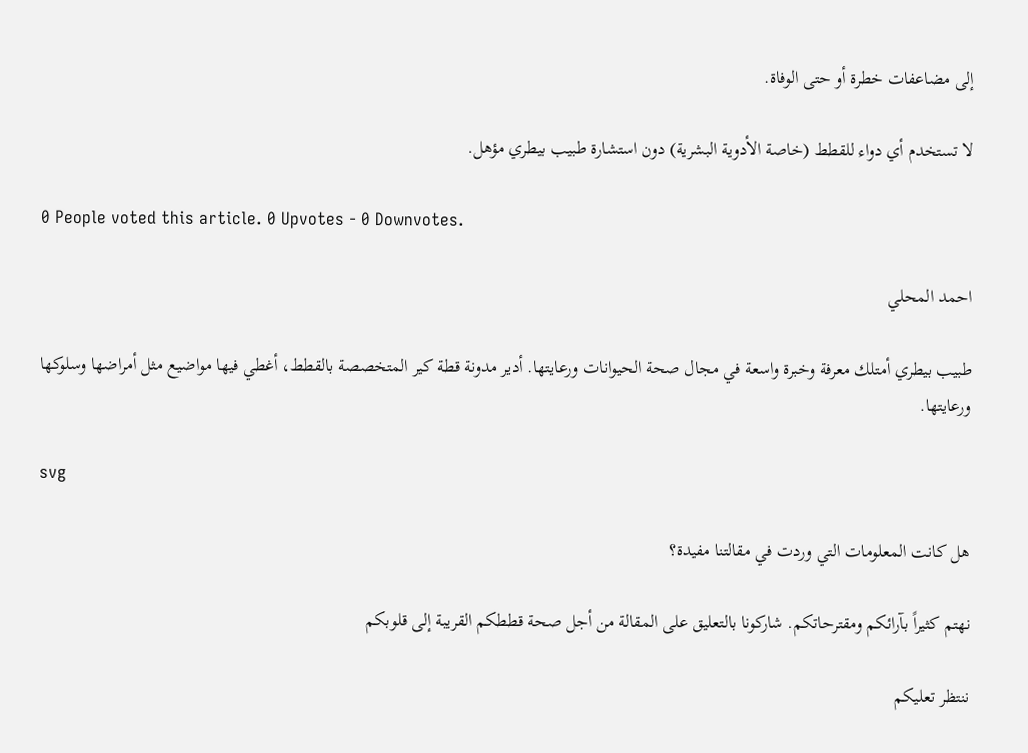إلى مضاعفات خطرة أو حتى الوفاة.

لا تستخدم أي دواء للقطط (خاصة الأدوية البشرية) دون استشارة طبيب بيطري مؤهل.

0 People voted this article. 0 Upvotes - 0 Downvotes.

احمد المحلي

طبيب بيطري أمتلك معرفة وخبرة واسعة في مجال صحة الحيوانات ورعايتها. أدير مدونة قطة كير المتخصصة بالقطط، أغطي فيها مواضيع مثل أمراضها وسلوكها ورعايتها.

svg

هل كانت المعلومات التي وردت في مقالتنا مفيدة؟

نهتم كثيراً بآرائكم ومقترحاتكم. شاركونا بالتعليق على المقالة من أجل صحة قططكم القريبة إلى قلوبكم

ننتظر تعليكم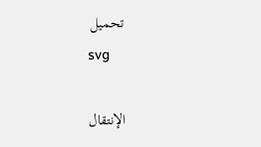تحميل
svg

الإنتقال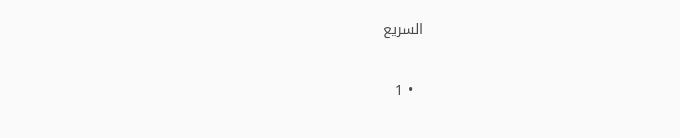السريع

  • 1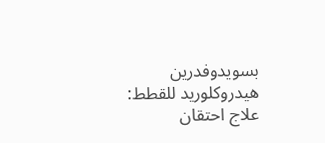بسويدوفدرين هيدروكلوريد للقطط: علاج احتقان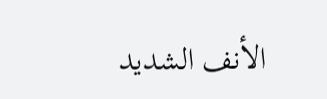الأنف الشديد